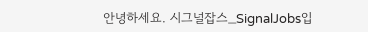안녕하세요. 시그널잡스_SignalJobs입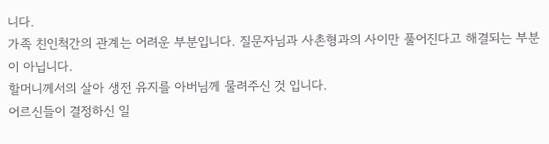니다.
가족 친인척간의 관계는 어려운 부분입니다. 질문자님과 사촌형과의 사이만 풀어진다고 해결되는 부분이 아닙니다.
할머니께서의 살아 생전 유지를 아버님께 물려주신 것 입니다.
어르신들이 결정하신 일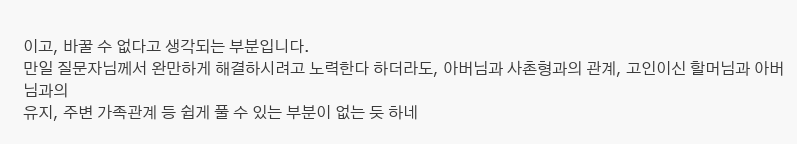이고, 바꿀 수 없다고 생각되는 부분입니다.
만일 질문자님께서 완만하게 해결하시려고 노력한다 하더라도, 아버님과 사촌형과의 관계, 고인이신 할머님과 아버님과의
유지, 주변 가족관계 등 쉽게 풀 수 있는 부분이 없는 듯 하네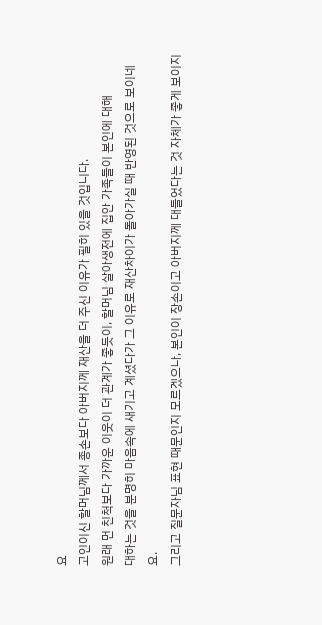요
고인이신 할머님께서 종손보다 아버지께 재산을 더 주신 이유가 필히 있을 것입니다.
원래 먼 친척보다 가까운 이웃이 더 관계가 좋듯이, 할머님 살아생전에 집안 가족들이 본인에 대해
대하는 것을 분명히 마음속에 새기고 계셨다가 그 이유로 재산차이가 돌아가실 때 반영된 것으로 보이네요.
그리고 질문자님 표현 때문인지 모르겠으나, 본인이 장손이고 아버지께 대들었다는 것 자체가 좋게 보이지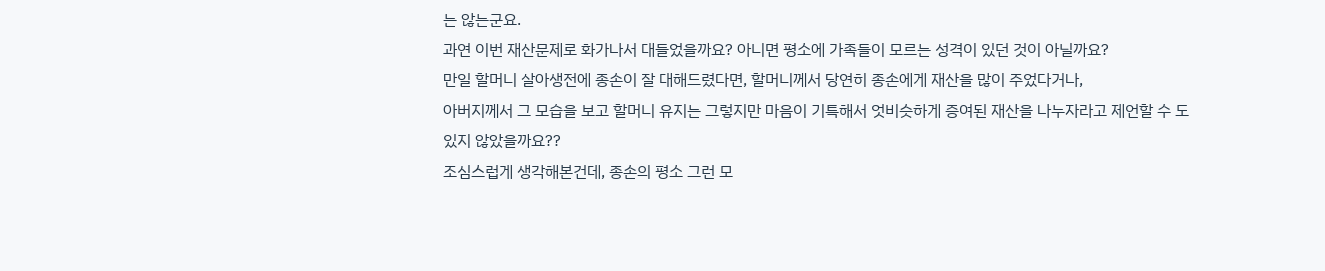는 않는군요.
과연 이번 재산문제로 화가나서 대들었을까요? 아니면 평소에 가족들이 모르는 성격이 있던 것이 아닐까요?
만일 할머니 살아생전에 종손이 잘 대해드렸다면, 할머니께서 당연히 종손에게 재산을 많이 주었다거나,
아버지께서 그 모습을 보고 할머니 유지는 그렇지만 마음이 기특해서 엇비슷하게 증여된 재산을 나누자라고 제언할 수 도
있지 않았을까요??
조심스럽게 생각해본건데, 종손의 평소 그런 모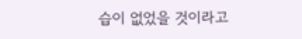습이 없었을 것이라고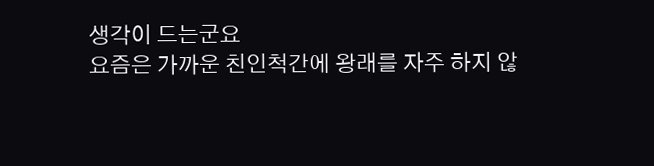생각이 드는군요
요즘은 가까운 친인척간에 왕래를 자주 하지 않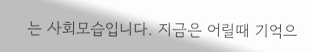는 사회모습입니다. 지금은 어릴때 기억으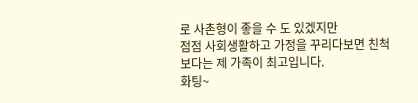로 사촌형이 좋을 수 도 있겠지만
점점 사회생활하고 가정을 꾸리다보면 친척보다는 제 가족이 최고입니다.
화팅~